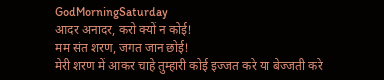GodMorningSaturday
आदर अनादर, करो क्यों न कोई!
मम संत शरण, जगत जान छोई!
मेरी शरण में आकर चाहे तुम्हारी कोई इज्जत करे या बेज्जती करे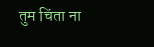तुम चिंता ना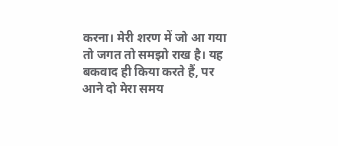करना। मेरी शरण में जो आ गया तो जगत तो समझो राख है। यह बकवाद ही किया करते हैं, पर आने दो मेरा समय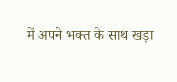में अपने भक्त के साथ खड़ा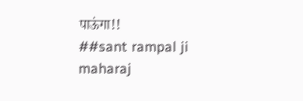पाऊंगा!!
##sant rampal ji maharaj